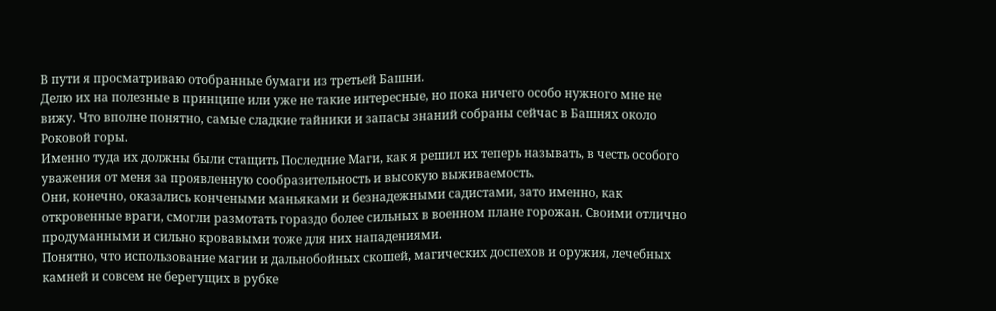В пути я просматриваю отобранные бумаги из третьей Башни.
Делю их на полезные в принципе или уже не такие интересные, но пока ничего особо нужного мне не вижу. Что вполне понятно, самые сладкие тайники и запасы знаний собраны сейчас в Башнях около Роковой горы.
Именно туда их должны были стащить Последние Маги, как я решил их теперь называть, в честь особого уважения от меня за проявленную сообразительность и высокую выживаемость.
Они, конечно, оказались кончеными маньяками и безнадежными садистами, зато именно, как откровенные враги, смогли размотать гораздо более сильных в военном плане горожан. Своими отлично продуманными и сильно кровавыми тоже для них нападениями.
Понятно, что использование магии и дальнобойных скошей, магических доспехов и оружия, лечебных камней и совсем не берегущих в рубке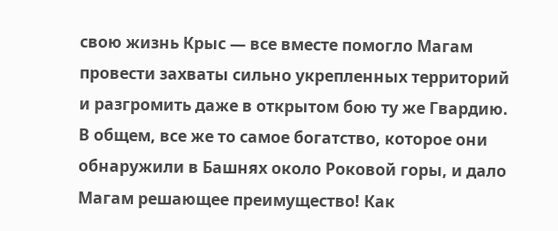свою жизнь Крыс — все вместе помогло Магам провести захваты сильно укрепленных территорий и разгромить даже в открытом бою ту же Гвардию.
В общем, все же то самое богатство, которое они обнаружили в Башнях около Роковой горы, и дало Магам решающее преимущество! Как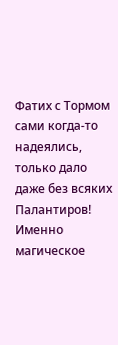Фатих с Тормом сами когда-то надеялись, только дало даже без всяких Палантиров!
Именно магическое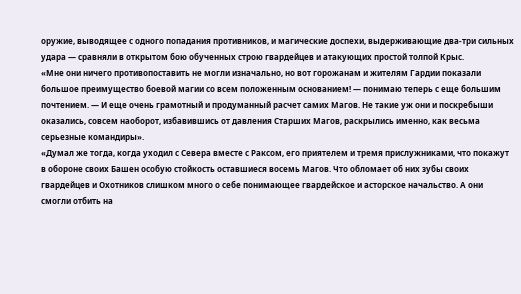оружие, выводящее с одного попадания противников, и магические доспехи, выдерживающие два-три сильных удара — сравняли в открытом бою обученных строю гвардейцев и атакующих простой толпой Крыс.
«Мне они ничего противопоставить не могли изначально, но вот горожанам и жителям Гардии показали большое преимущество боевой магии со всем положенным основанием! — понимаю теперь с еще большим почтением. — И еще очень грамотный и продуманный расчет самих Магов. Не такие уж они и поскребыши оказались, совсем наоборот, избавившись от давления Старших Магов, раскрылись именно, как весьма серьезные командиры».
«Думал же тогда, когда уходил с Севера вместе с Раксом, его приятелем и тремя прислужниками, что покажут в обороне своих Башен особую стойкость оставшиеся восемь Магов. Что обломает об них зубы своих гвардейцев и Охотников слишком много о себе понимающее гвардейское и асторское начальство. А они смогли отбить на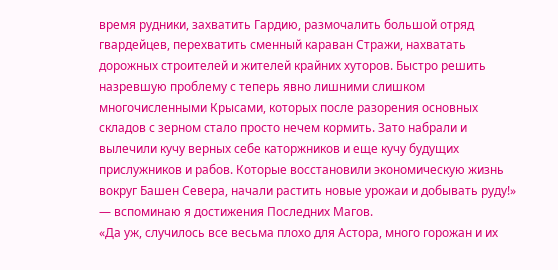время рудники, захватить Гардию, размочалить большой отряд гвардейцев, перехватить сменный караван Стражи, нахватать дорожных строителей и жителей крайних хуторов. Быстро решить назревшую проблему с теперь явно лишними слишком многочисленными Крысами, которых после разорения основных складов с зерном стало просто нечем кормить. Зато набрали и вылечили кучу верных себе каторжников и еще кучу будущих прислужников и рабов. Которые восстановили экономическую жизнь вокруг Башен Севера, начали растить новые урожаи и добывать руду!» — вспоминаю я достижения Последних Магов.
«Да уж, случилось все весьма плохо для Астора, много горожан и их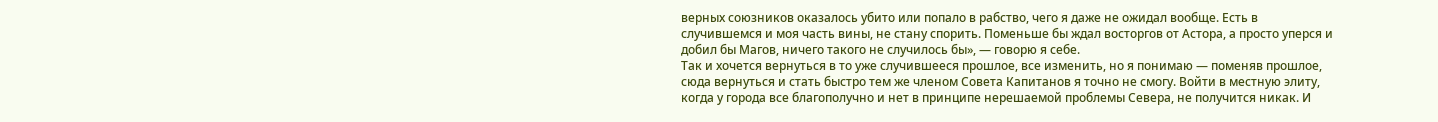верных союзников оказалось убито или попало в рабство, чего я даже не ожидал вообще. Есть в случившемся и моя часть вины, не стану спорить. Поменьше бы ждал восторгов от Астора, а просто уперся и добил бы Магов, ничего такого не случилось бы», — говорю я себе.
Так и хочется вернуться в то уже случившееся прошлое, все изменить, но я понимаю — поменяв прошлое, сюда вернуться и стать быстро тем же членом Совета Капитанов я точно не смогу. Войти в местную элиту, когда у города все благополучно и нет в принципе нерешаемой проблемы Севера, не получится никак. И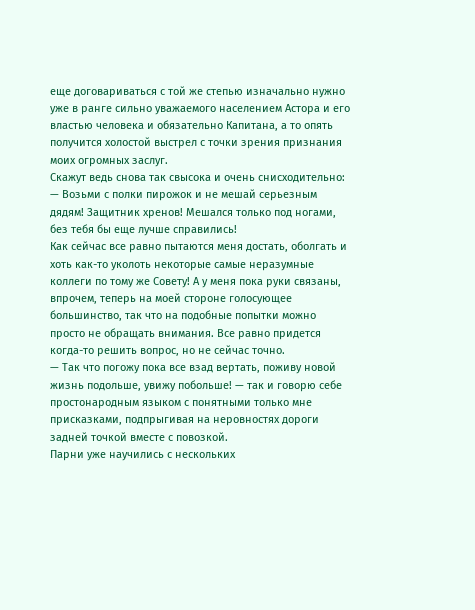еще договариваться с той же степью изначально нужно уже в ранге сильно уважаемого населением Астора и его властью человека и обязательно Капитана, а то опять получится холостой выстрел с точки зрения признания моих огромных заслуг.
Скажут ведь снова так свысока и очень снисходительно:
— Возьми с полки пирожок и не мешай серьезным дядям! Защитник хренов! Мешался только под ногами, без тебя бы еще лучше справились!
Как сейчас все равно пытаются меня достать, оболгать и хоть как-то уколоть некоторые самые неразумные коллеги по тому же Совету! А у меня пока руки связаны, впрочем, теперь на моей стороне голосующее большинство, так что на подобные попытки можно просто не обращать внимания. Все равно придется когда-то решить вопрос, но не сейчас точно.
— Так что погожу пока все взад вертать, поживу новой жизнь подольше, увижу побольше! — так и говорю себе простонародным языком с понятными только мне присказками, подпрыгивая на неровностях дороги задней точкой вместе с повозкой.
Парни уже научились с нескольких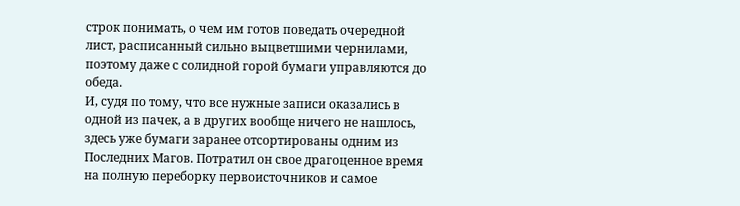строк понимать, о чем им готов поведать очередной лист, расписанный сильно выцветшими чернилами, поэтому даже с солидной горой бумаги управляются до обеда.
И, судя по тому, что все нужные записи оказались в одной из пачек, а в других вообще ничего не нашлось, здесь уже бумаги заранее отсортированы одним из Последних Магов. Потратил он свое драгоценное время на полную переборку первоисточников и самое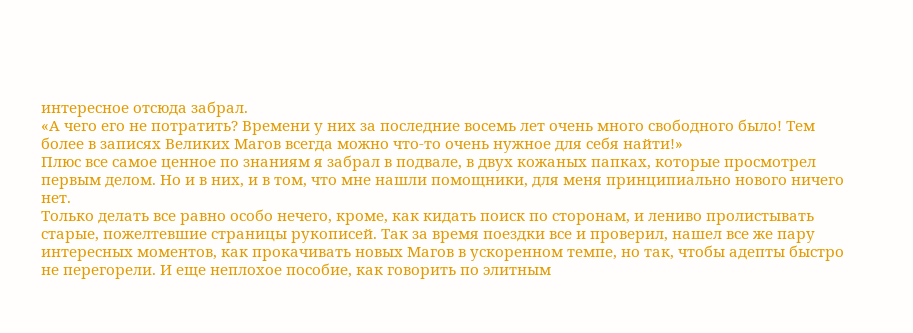интересное отсюда забрал.
«А чего его не потратить? Времени у них за последние восемь лет очень много свободного было! Тем более в записях Великих Магов всегда можно что-то очень нужное для себя найти!»
Плюс все самое ценное по знаниям я забрал в подвале, в двух кожаных папках, которые просмотрел первым делом. Но и в них, и в том, что мне нашли помощники, для меня принципиально нового ничего нет.
Только делать все равно особо нечего, кроме, как кидать поиск по сторонам, и лениво пролистывать старые, пожелтевшие страницы рукописей. Так за время поездки все и проверил, нашел все же пару интересных моментов, как прокачивать новых Магов в ускоренном темпе, но так, чтобы адепты быстро не перегорели. И еще неплохое пособие, как говорить по элитным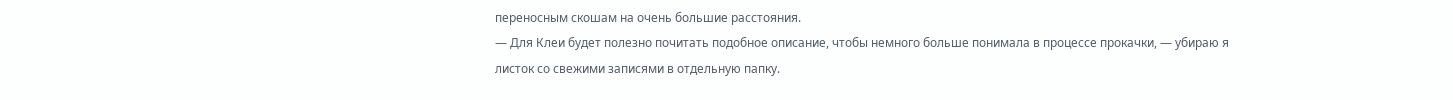переносным скошам на очень большие расстояния.
— Для Клеи будет полезно почитать подобное описание, чтобы немного больше понимала в процессе прокачки, — убираю я листок со свежими записями в отдельную папку.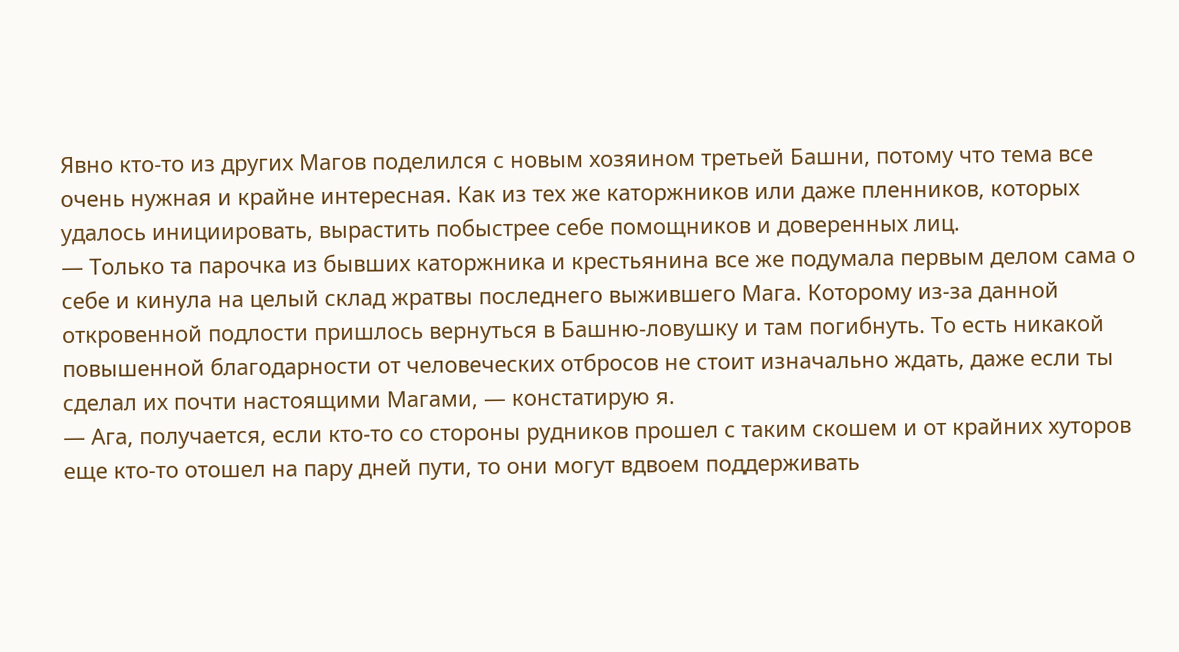Явно кто-то из других Магов поделился с новым хозяином третьей Башни, потому что тема все очень нужная и крайне интересная. Как из тех же каторжников или даже пленников, которых удалось инициировать, вырастить побыстрее себе помощников и доверенных лиц.
— Только та парочка из бывших каторжника и крестьянина все же подумала первым делом сама о себе и кинула на целый склад жратвы последнего выжившего Мага. Которому из-за данной откровенной подлости пришлось вернуться в Башню-ловушку и там погибнуть. То есть никакой повышенной благодарности от человеческих отбросов не стоит изначально ждать, даже если ты сделал их почти настоящими Магами, — констатирую я.
— Ага, получается, если кто-то со стороны рудников прошел с таким скошем и от крайних хуторов еще кто-то отошел на пару дней пути, то они могут вдвоем поддерживать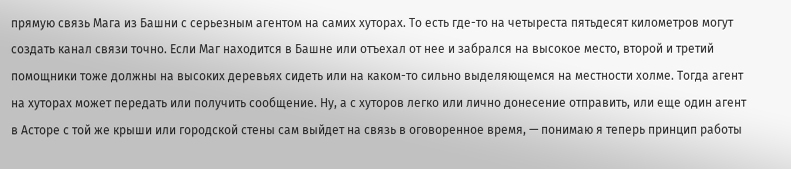прямую связь Мага из Башни с серьезным агентом на самих хуторах. То есть где-то на четыреста пятьдесят километров могут создать канал связи точно. Если Маг находится в Башне или отъехал от нее и забрался на высокое место, второй и третий помощники тоже должны на высоких деревьях сидеть или на каком-то сильно выделяющемся на местности холме. Тогда агент на хуторах может передать или получить сообщение. Ну, а с хуторов легко или лично донесение отправить, или еще один агент в Асторе с той же крыши или городской стены сам выйдет на связь в оговоренное время, — понимаю я теперь принцип работы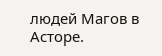людей Магов в Асторе.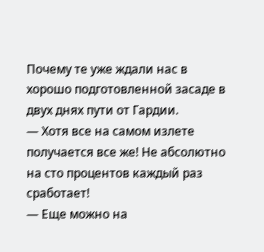Почему те уже ждали нас в хорошо подготовленной засаде в двух днях пути от Гардии.
— Хотя все на самом излете получается все же! Не абсолютно на сто процентов каждый раз сработает!
— Еще можно на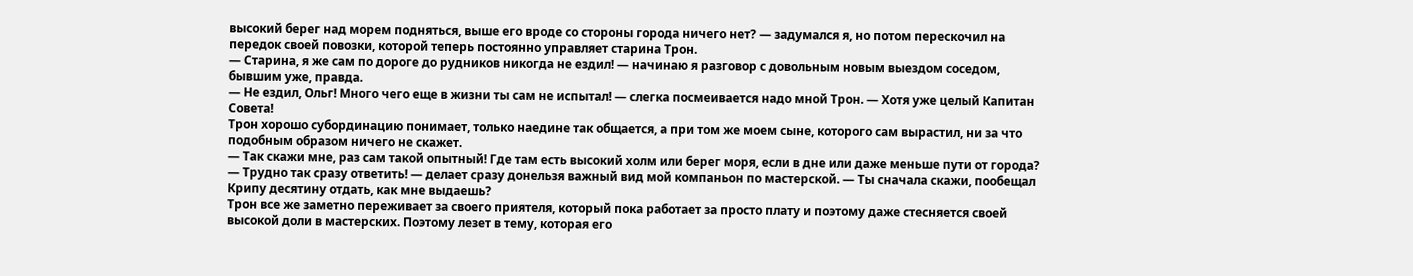высокий берег над морем подняться, выше его вроде со стороны города ничего нет? — задумался я, но потом перескочил на передок своей повозки, которой теперь постоянно управляет старина Трон.
— Старина, я же сам по дороге до рудников никогда не ездил! — начинаю я разговор с довольным новым выездом соседом, бывшим уже, правда.
— Не ездил, Ольг! Много чего еще в жизни ты сам не испытал! — слегка посмеивается надо мной Трон. — Хотя уже целый Капитан Совета!
Трон хорошо субординацию понимает, только наедине так общается, а при том же моем сыне, которого сам вырастил, ни за что подобным образом ничего не скажет.
— Так скажи мне, раз сам такой опытный! Где там есть высокий холм или берег моря, если в дне или даже меньше пути от города?
— Трудно так сразу ответить! — делает сразу донельзя важный вид мой компаньон по мастерской. — Ты сначала скажи, пообещал Крипу десятину отдать, как мне выдаешь?
Трон все же заметно переживает за своего приятеля, который пока работает за просто плату и поэтому даже стесняется своей высокой доли в мастерских. Поэтому лезет в тему, которая его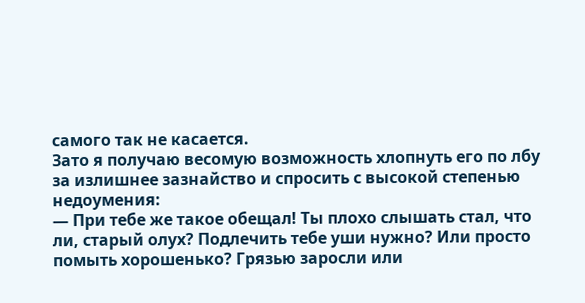самого так не касается.
Зато я получаю весомую возможность хлопнуть его по лбу за излишнее зазнайство и спросить с высокой степенью недоумения:
— При тебе же такое обещал! Ты плохо слышать стал, что ли, старый олух? Подлечить тебе уши нужно? Или просто помыть хорошенько? Грязью заросли или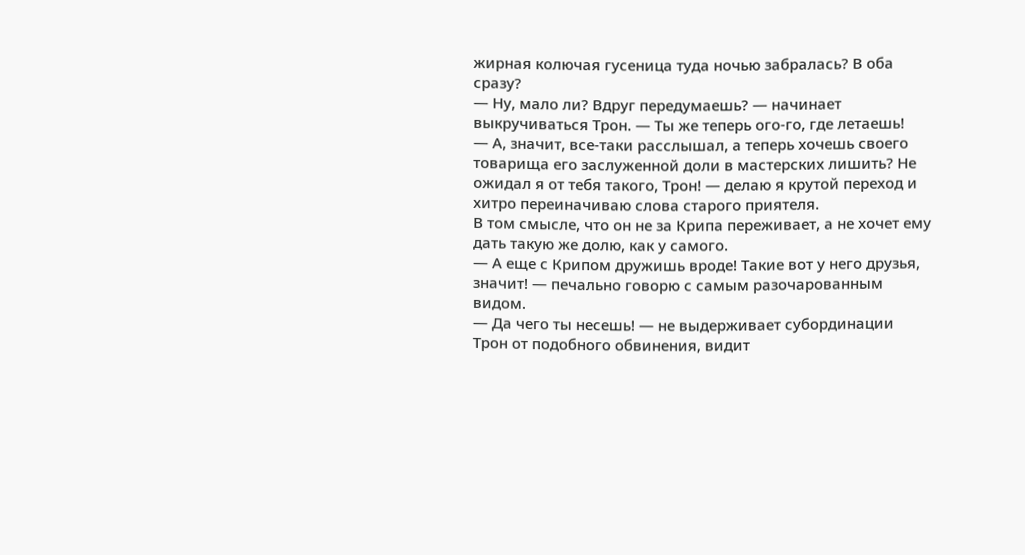жирная колючая гусеница туда ночью забралась? В оба сразу?
— Ну, мало ли? Вдруг передумаешь? — начинает выкручиваться Трон. — Ты же теперь ого-го, где летаешь!
— А, значит, все-таки расслышал, а теперь хочешь своего товарища его заслуженной доли в мастерских лишить? Не ожидал я от тебя такого, Трон! — делаю я крутой переход и хитро переиначиваю слова старого приятеля.
В том смысле, что он не за Крипа переживает, а не хочет ему дать такую же долю, как у самого.
— А еще с Крипом дружишь вроде! Такие вот у него друзья, значит! — печально говорю с самым разочарованным видом.
— Да чего ты несешь! — не выдерживает субординации Трон от подобного обвинения, видит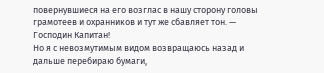повернувшиеся на его возглас в нашу сторону головы грамотеев и охранников и тут же сбавляет тон. — Господин Капитан!
Но я с невозмутимым видом возвращаюсь назад и дальше перебираю бумаги,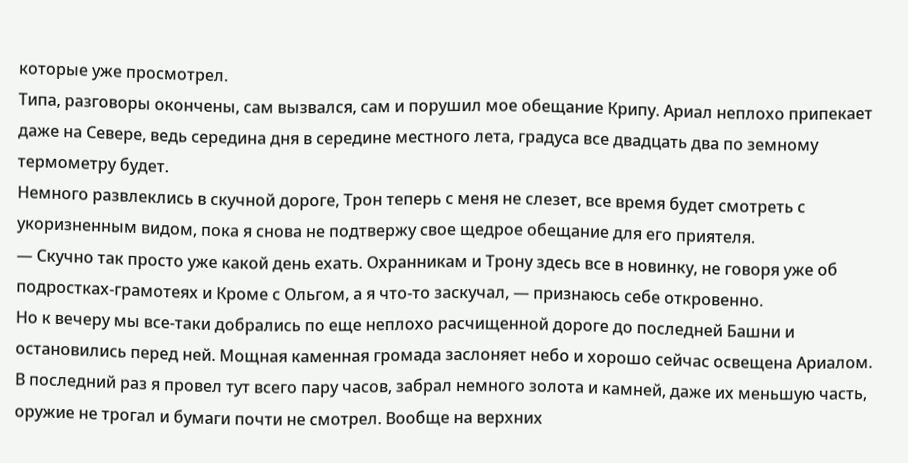которые уже просмотрел.
Типа, разговоры окончены, сам вызвался, сам и порушил мое обещание Крипу. Ариал неплохо припекает даже на Севере, ведь середина дня в середине местного лета, градуса все двадцать два по земному термометру будет.
Немного развлеклись в скучной дороге, Трон теперь с меня не слезет, все время будет смотреть с укоризненным видом, пока я снова не подтвержу свое щедрое обещание для его приятеля.
— Скучно так просто уже какой день ехать. Охранникам и Трону здесь все в новинку, не говоря уже об подростках-грамотеях и Кроме с Ольгом, а я что-то заскучал, — признаюсь себе откровенно.
Но к вечеру мы все-таки добрались по еще неплохо расчищенной дороге до последней Башни и остановились перед ней. Мощная каменная громада заслоняет небо и хорошо сейчас освещена Ариалом.
В последний раз я провел тут всего пару часов, забрал немного золота и камней, даже их меньшую часть, оружие не трогал и бумаги почти не смотрел. Вообще на верхних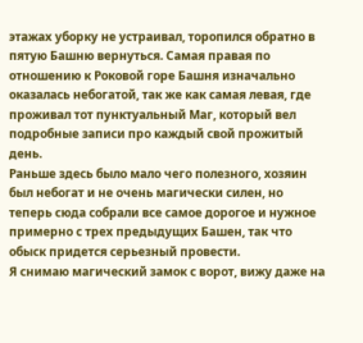этажах уборку не устраивал, торопился обратно в пятую Башню вернуться. Самая правая по отношению к Роковой горе Башня изначально оказалась небогатой, так же как самая левая, где проживал тот пунктуальный Маг, который вел подробные записи про каждый свой прожитый день.
Раньше здесь было мало чего полезного, хозяин был небогат и не очень магически силен, но теперь сюда собрали все самое дорогое и нужное примерно с трех предыдущих Башен, так что обыск придется серьезный провести.
Я снимаю магический замок с ворот, вижу даже на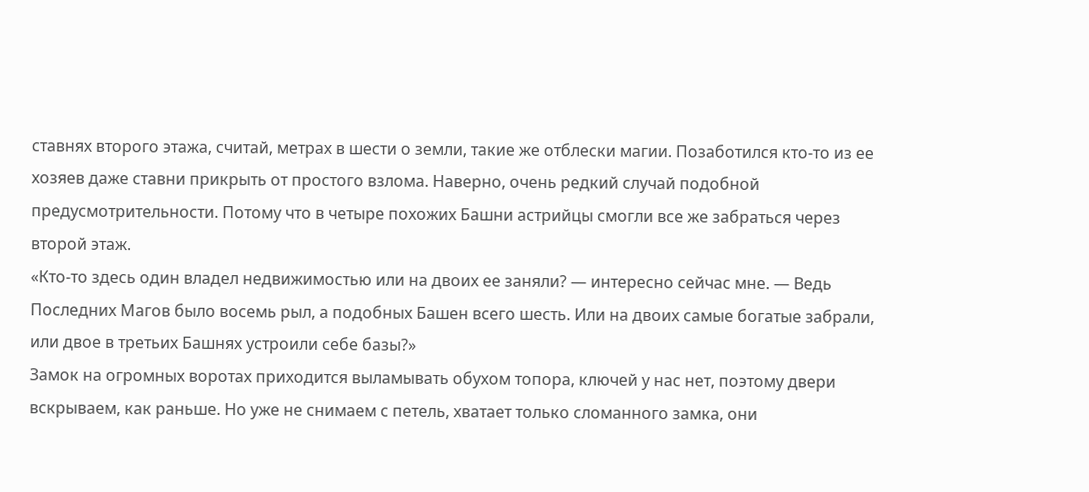ставнях второго этажа, считай, метрах в шести о земли, такие же отблески магии. Позаботился кто-то из ее хозяев даже ставни прикрыть от простого взлома. Наверно, очень редкий случай подобной предусмотрительности. Потому что в четыре похожих Башни астрийцы смогли все же забраться через второй этаж.
«Кто-то здесь один владел недвижимостью или на двоих ее заняли? — интересно сейчас мне. — Ведь Последних Магов было восемь рыл, а подобных Башен всего шесть. Или на двоих самые богатые забрали, или двое в третьих Башнях устроили себе базы?»
Замок на огромных воротах приходится выламывать обухом топора, ключей у нас нет, поэтому двери вскрываем, как раньше. Но уже не снимаем с петель, хватает только сломанного замка, они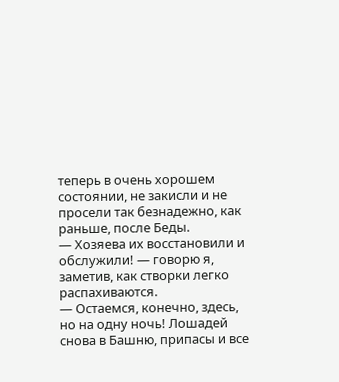теперь в очень хорошем состоянии, не закисли и не просели так безнадежно, как раньше, после Беды.
— Хозяева их восстановили и обслужили! — говорю я, заметив, как створки легко распахиваются.
— Остаемся, конечно, здесь, но на одну ночь! Лошадей снова в Башню, припасы и все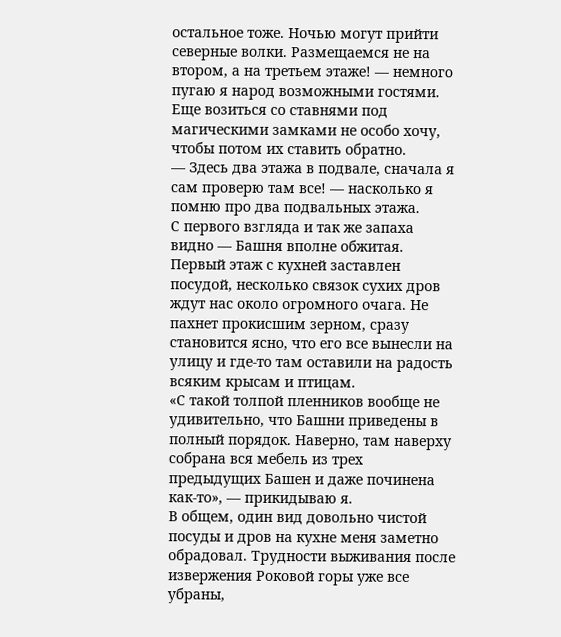остальное тоже. Ночью могут прийти северные волки. Размещаемся не на втором, а на третьем этаже! — немного пугаю я народ возможными гостями.
Еще возиться со ставнями под магическими замками не особо хочу, чтобы потом их ставить обратно.
— Здесь два этажа в подвале, сначала я сам проверю там все! — насколько я помню про два подвальных этажа.
С первого взгляда и так же запаха видно — Башня вполне обжитая. Первый этаж с кухней заставлен посудой, несколько связок сухих дров ждут нас около огромного очага. Не пахнет прокисшим зерном, сразу становится ясно, что его все вынесли на улицу и где-то там оставили на радость всяким крысам и птицам.
«С такой толпой пленников вообще не удивительно, что Башни приведены в полный порядок. Наверно, там наверху собрана вся мебель из трех предыдущих Башен и даже починена как-то», — прикидываю я.
В общем, один вид довольно чистой посуды и дров на кухне меня заметно обрадовал. Трудности выживания после извержения Роковой горы уже все убраны,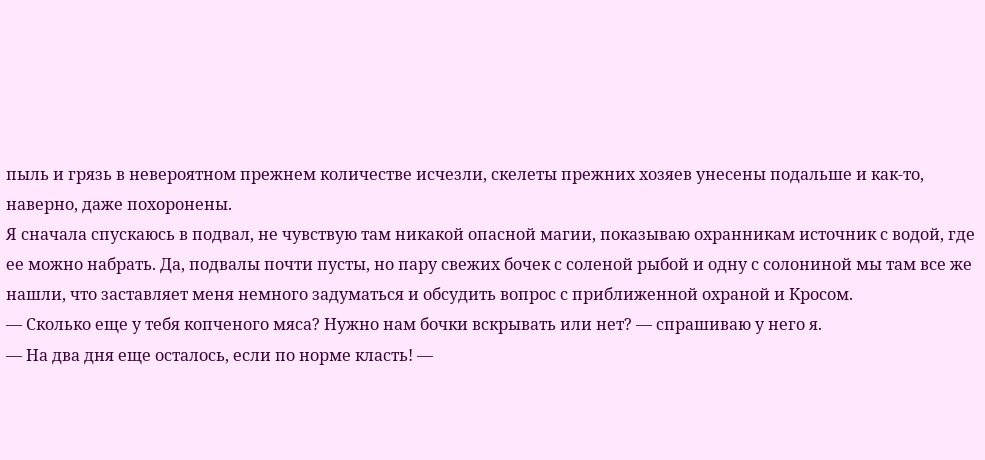пыль и грязь в невероятном прежнем количестве исчезли, скелеты прежних хозяев унесены подальше и как-то, наверно, даже похоронены.
Я сначала спускаюсь в подвал, не чувствую там никакой опасной магии, показываю охранникам источник с водой, где ее можно набрать. Да, подвалы почти пусты, но пару свежих бочек с соленой рыбой и одну с солониной мы там все же нашли, что заставляет меня немного задуматься и обсудить вопрос с приближенной охраной и Кросом.
— Сколько еще у тебя копченого мяса? Нужно нам бочки вскрывать или нет? — спрашиваю у него я.
— На два дня еще осталось, если по норме класть! —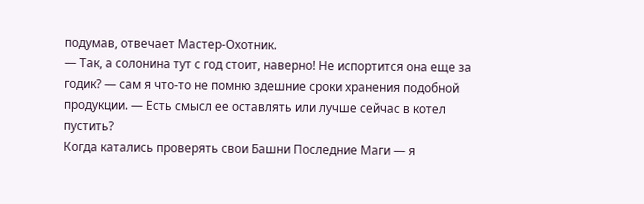подумав, отвечает Мастер-Охотник.
— Так, а солонина тут с год стоит, наверно! Не испортится она еще за годик? — сам я что-то не помню здешние сроки хранения подобной продукции. — Есть смысл ее оставлять или лучше сейчас в котел пустить?
Когда катались проверять свои Башни Последние Маги — я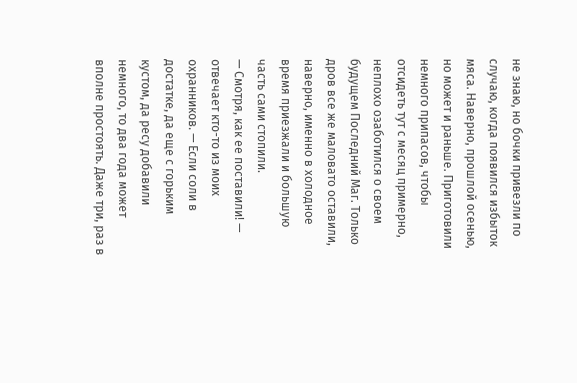не знаю, но бочки привезли по случаю, когда появился избыток мяса. Наверно, прошлой осенью, но может и раньше. Приготовили немного припасов, чтобы отсидеть тут с месяц примерно, неплохо озаботился о своем будущем Последний Маг. Только дров все же маловато оставили, наверно, именно в холодное время приезжали и большую часть сами стопили.
— Смотря, как ее поставили! — отвечает кто-то из моих охранников. — Если соли в достатке, да еще с горьким кустом, да ресу добавили немного, то два года может вполне простоять. Даже три, раз в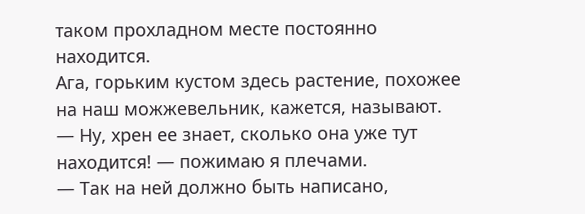таком прохладном месте постоянно находится.
Ага, горьким кустом здесь растение, похожее на наш можжевельник, кажется, называют.
— Ну, хрен ее знает, сколько она уже тут находится! — пожимаю я плечами.
— Так на ней должно быть написано,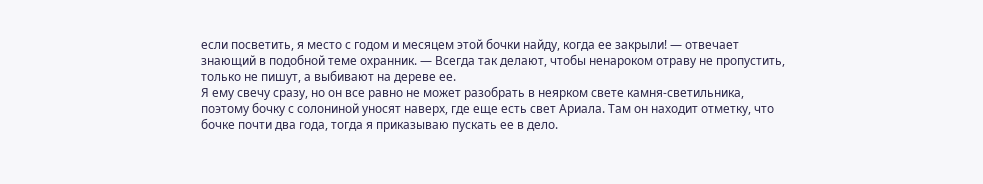если посветить, я место с годом и месяцем этой бочки найду, когда ее закрыли! — отвечает знающий в подобной теме охранник. — Всегда так делают, чтобы ненароком отраву не пропустить, только не пишут, а выбивают на дереве ее.
Я ему свечу сразу, но он все равно не может разобрать в неярком свете камня-светильника, поэтому бочку с солониной уносят наверх, где еще есть свет Ариала. Там он находит отметку, что бочке почти два года, тогда я приказываю пускать ее в дело.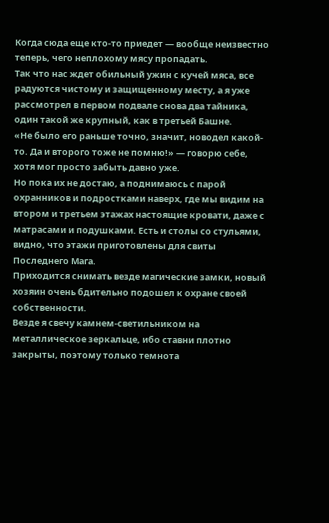Когда сюда еще кто-то приедет — вообще неизвестно теперь, чего неплохому мясу пропадать.
Так что нас ждет обильный ужин с кучей мяса, все радуются чистому и защищенному месту, а я уже рассмотрел в первом подвале снова два тайника, один такой же крупный, как в третьей Башне.
«Не было его раньше точно, значит, новодел какой-то. Да и второго тоже не помню!» — говорю себе, хотя мог просто забыть давно уже.
Но пока их не достаю, а поднимаюсь с парой охранников и подростками наверх, где мы видим на втором и третьем этажах настоящие кровати, даже с матрасами и подушками. Есть и столы со стульями, видно, что этажи приготовлены для свиты Последнего Мага.
Приходится снимать везде магические замки, новый хозяин очень бдительно подошел к охране своей собственности.
Везде я свечу камнем-светильником на металлическое зеркальце, ибо ставни плотно закрыты, поэтому только темнота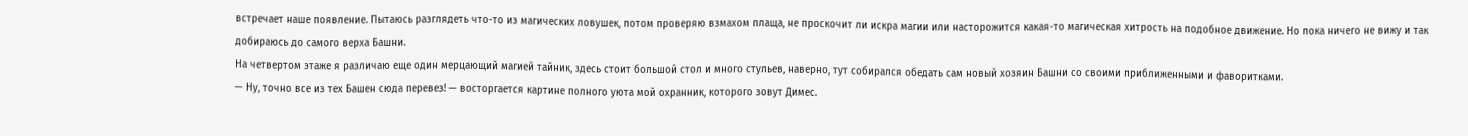встречает наше появление. Пытаюсь разглядеть что-то из магических ловушек, потом проверяю взмахом плаща, не проскочит ли искра магии или насторожится какая-то магическая хитрость на подобное движение. Но пока ничего не вижу и так добираюсь до самого верха Башни.
На четвертом этаже я различаю еще один мерцающий магией тайник, здесь стоит большой стол и много стульев, наверно, тут собирался обедать сам новый хозяин Башни со своими приближенными и фаворитками.
— Ну, точно все из тех Башен сюда перевез! — восторгается картине полного уюта мой охранник, которого зовут Димес.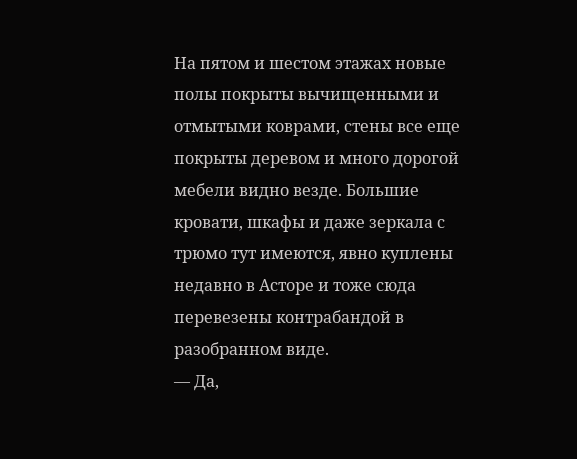На пятом и шестом этажах новые полы покрыты вычищенными и отмытыми коврами, стены все еще покрыты деревом и много дорогой мебели видно везде. Большие кровати, шкафы и даже зеркала с трюмо тут имеются, явно куплены недавно в Асторе и тоже сюда перевезены контрабандой в разобранном виде.
— Да,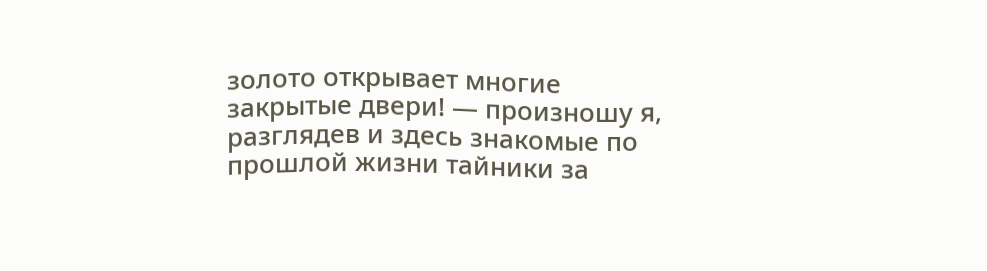золото открывает многие закрытые двери! — произношу я, разглядев и здесь знакомые по прошлой жизни тайники за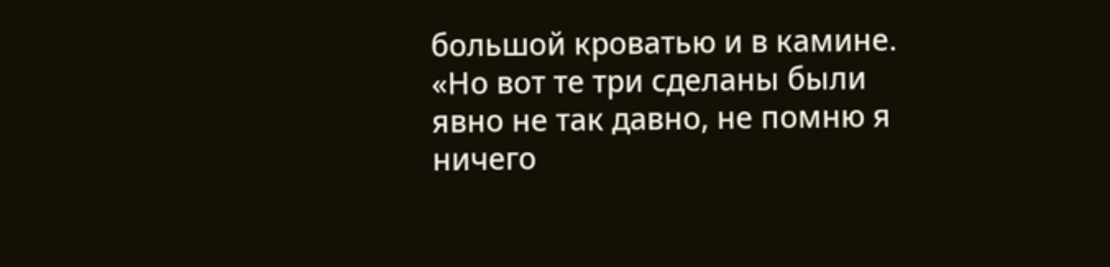большой кроватью и в камине.
«Но вот те три сделаны были явно не так давно, не помню я ничего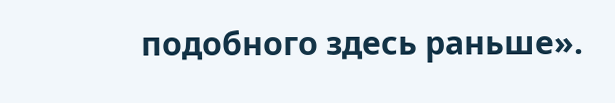подобного здесь раньше».